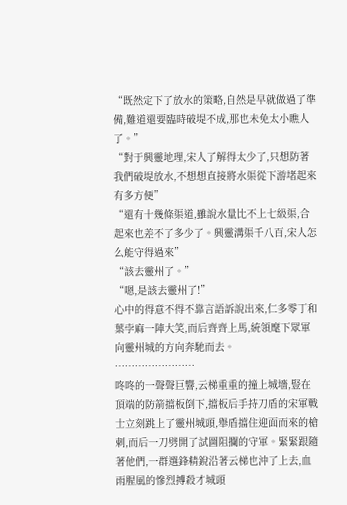“既然定下了放水的策略,自然是早就做過了準備,難道還要臨時破堤不成,那也未免太小瞧人了。”
“對于興靈地理,宋人了解得太少了,只想防著我們破堤放水,不想想直接將水渠從下游堵起來有多方便”
“還有十幾條渠道,雖說水量比不上七級渠,合起來也差不了多少了。興靈溝渠千八百,宋人怎么能守得過來”
“該去靈州了。”
“嗯,是該去靈州了!”
心中的得意不得不靠言語訴說出來,仁多零丁和葉孛麻一陣大笑,而后齊齊上馬,統領麾下眾軍向靈州城的方向奔馳而去。
……………………
咚咚的一聲聲巨響,云梯重重的撞上城墻,豎在頂端的防箭擋板倒下,擋板后手持刀盾的宋軍戰士立刻跳上了靈州城頭,舉盾擋住迎面而來的槍刺,而后一刀劈開了試圖阻攔的守軍。緊緊跟隨著他們,一群選鋒精銳沿著云梯也沖了上去,血雨腥風的慘烈搏殺才城頭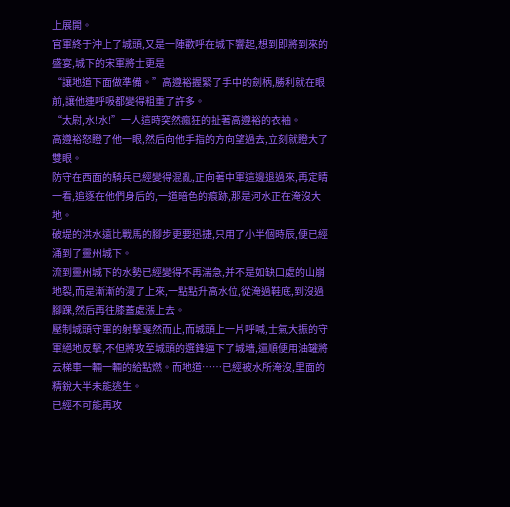上展開。
官軍終于沖上了城頭,又是一陣歡呼在城下響起,想到即將到來的盛宴,城下的宋軍將士更是
“讓地道下面做準備。”高遵裕握緊了手中的劍柄,勝利就在眼前,讓他連呼吸都變得粗重了許多。
“太尉,水!水!”一人這時突然瘋狂的扯著高遵裕的衣袖。
高遵裕怒瞪了他一眼,然后向他手指的方向望過去,立刻就瞪大了雙眼。
防守在西面的騎兵已經變得混亂,正向著中軍這邊退過來,再定睛一看,追逐在他們身后的,一道暗色的痕跡,那是河水正在淹沒大地。
破堤的洪水遠比戰馬的腳步更要迅捷,只用了小半個時辰,便已經涌到了靈州城下。
流到靈州城下的水勢已經變得不再湍急,并不是如缺口處的山崩地裂,而是漸漸的漫了上來,一點點升高水位,從淹過鞋底,到沒過腳踝,然后再往膝蓋處漲上去。
壓制城頭守軍的射擊戛然而止,而城頭上一片呼喊,士氣大振的守軍絕地反擊,不但將攻至城頭的選鋒逼下了城墻,還順便用油罐將云梯車一輛一輛的給點燃。而地道……已經被水所淹沒,里面的精銳大半未能逃生。
已經不可能再攻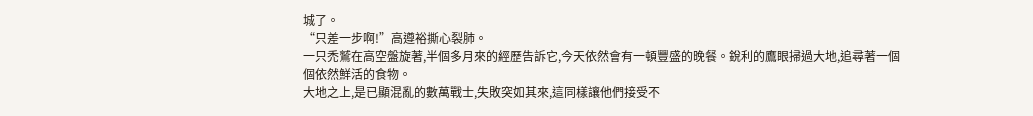城了。
“只差一步啊!”高遵裕撕心裂肺。
一只禿鷲在高空盤旋著,半個多月來的經歷告訴它,今天依然會有一頓豐盛的晚餐。銳利的鷹眼掃過大地,追尋著一個個依然鮮活的食物。
大地之上,是已顯混亂的數萬戰士,失敗突如其來,這同樣讓他們接受不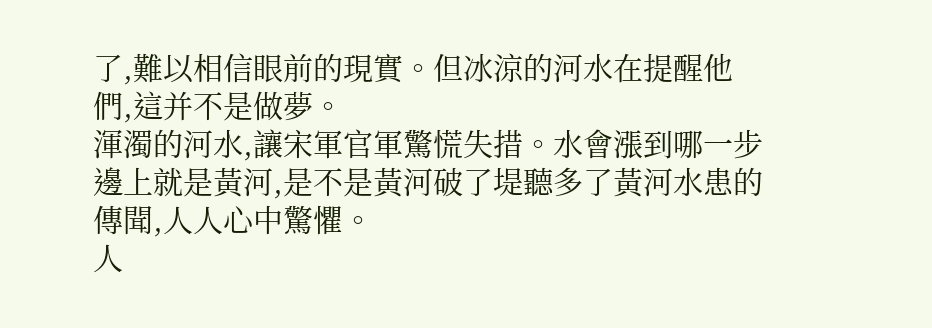了,難以相信眼前的現實。但冰涼的河水在提醒他們,這并不是做夢。
渾濁的河水,讓宋軍官軍驚慌失措。水會漲到哪一步邊上就是黃河,是不是黃河破了堤聽多了黃河水患的傳聞,人人心中驚懼。
人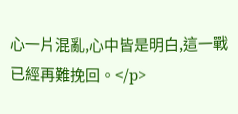心一片混亂,心中皆是明白,這一戰已經再難挽回。</p>